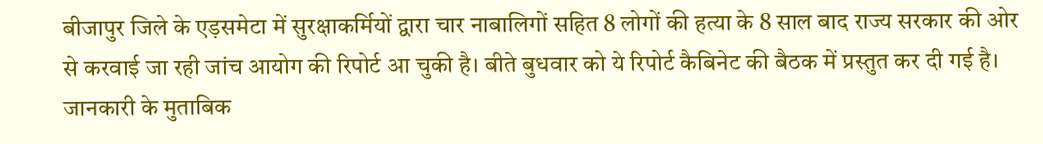बीजापुर जिले के एड़समेटा में सुरक्षाकर्मियों द्वारा चार नाबालिगों सहित 8 लोगों की हत्या के 8 साल बाद राज्य सरकार की ओर से करवाई जा रही जांच आयोग की रिपोर्ट आ चुकी है। बीते बुधवार को ये रिपोर्ट कैबिनेट की बैठक में प्रस्तुत कर दी गई है। जानकारी के मुताबिक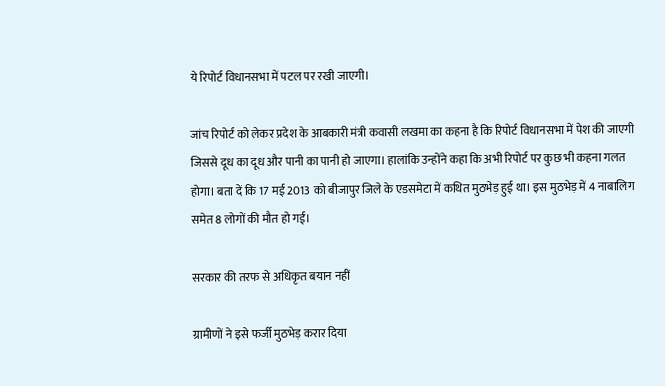ये रिपोर्ट विधानसभा में पटल पर रखी जाएगी।

जांच रिपोर्ट को लेकर प्रदेश के आबकारी मंत्री कवासी लखमा का कहना है कि रिपोर्ट विधानसभा में पेश की जाएगी जिससे दूध का दूध और पानी का पानी हो जाएगा। हालांकि उन्होंने कहा कि अभी रिपोर्ट पर कुछ भी कहना गलत होगा। बता दें कि 17 मई 2013 को बीजापुर जिले के एडसमेटा में कथित मुठभेड़ हुई था। इस मुठभेड़ में 4 नाबालिग समेत 8 लोगों की मौत हो गई।

सरकार की तरफ से अधिकृत बयान नहीं

ग्रामीणों ने इसे फर्जी मुठभेड़ करार दिया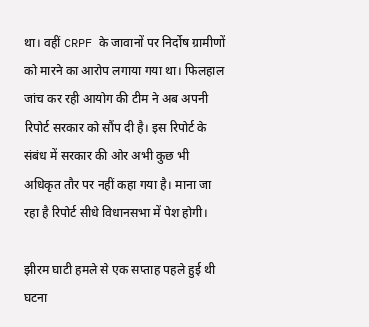था। वहीं CRPF के जावानों पर निर्दोष ग्रामीणों को मारने का आरोप लगाया गया था। फिलहाल जांच कर रही आयोग की टीम ने अब अपनी रिपोर्ट सरकार को सौंप दी है। इस रिपोर्ट के संबंध में सरकार की ओर अभी कुछ भी अधिकृत तौर पर नहीं कहा गया है। माना जा रहा है रिपोर्ट सीधे विधानसभा में पेश होगी।

झीरम घाटी हमले से एक सप्ताह पहले हुई थी घटना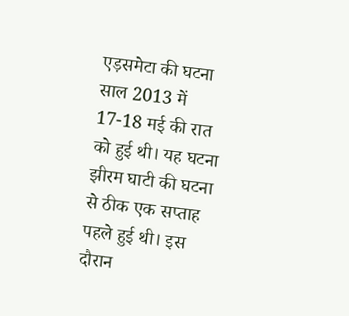एड़समेटा की घटना साल 2013 में 17-18 मई की रात को हुई थी। यह घटना झीरम घाटी की घटना से ठीक एक सप्ताह पहले हुई थी। इस दौरान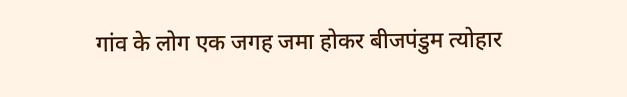गांव के लोग एक जगह जमा होकर बीजपंडुम त्योहार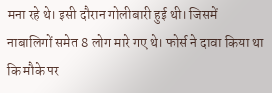मना रहे थे। इसी दौरान गोलीबारी हुई थी। जिसमें नाबालिगों समेत 8 लोग मारे गए थे। फोर्स ने दावा किया था कि मौके पर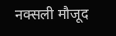नक्सली मौजूद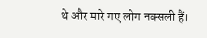थे और मारे गए लोग नक्सली हैं।